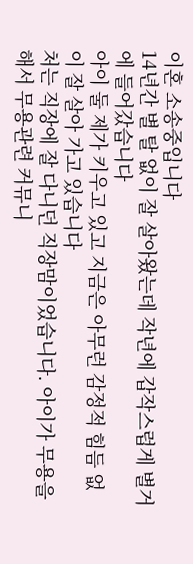이혼 소송중입니다
14년간 별 탈 없이 잘 살아왔는데 작년에 갑작스럽게 별거에 들어갔습니다
아이 둘 제가 키우고 있고 지금은 아무런 감정적 힘듬 없이 잘 살아 가고 있습니다
처는 직장에 잘 다니던 직장맘이었습니다. 아이가 무용을 해서 무용관련 커뮤니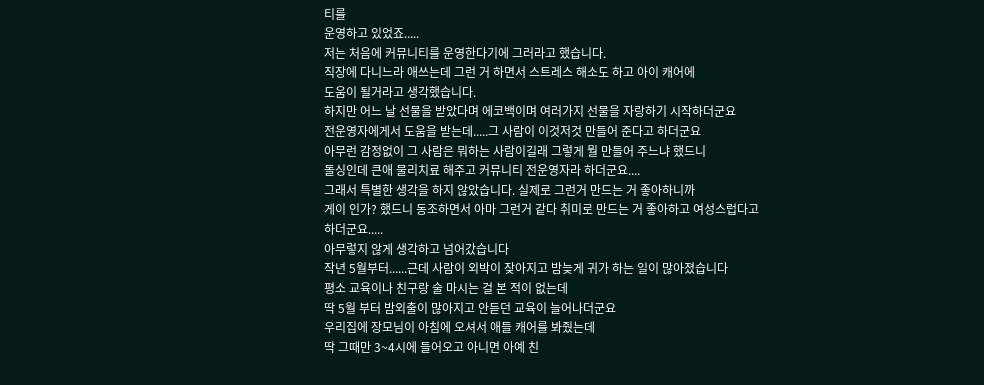티를
운영하고 있었죠.....
저는 처음에 커뮤니티를 운영한다기에 그러라고 했습니다.
직장에 다니느라 애쓰는데 그런 거 하면서 스트레스 해소도 하고 아이 캐어에
도움이 될거라고 생각했습니다.
하지만 어느 날 선물을 받았다며 에코백이며 여러가지 선물을 자랑하기 시작하더군요
전운영자에게서 도움을 받는데.....그 사람이 이것저것 만들어 준다고 하더군요
아무런 감정없이 그 사람은 뭐하는 사람이길래 그렇게 뭘 만들어 주느냐 했드니
돌싱인데 큰애 물리치료 해주고 커뮤니티 전운영자라 하더군요....
그래서 특별한 생각을 하지 않았습니다. 실제로 그런거 만드는 거 좋아하니까
게이 인가? 했드니 동조하면서 아마 그런거 같다 취미로 만드는 거 좋아하고 여성스럽다고
하더군요.....
아무렇지 않게 생각하고 넘어갔습니다
작년 5월부터......근데 사람이 외박이 잦아지고 밤늦게 귀가 하는 일이 많아졌습니다
평소 교육이나 친구랑 술 마시는 걸 본 적이 없는데
딱 5월 부터 밤외출이 많아지고 안듣던 교육이 늘어나더군요
우리집에 장모님이 아침에 오셔서 애들 캐어를 봐줬는데
딱 그때만 3~4시에 들어오고 아니면 아예 친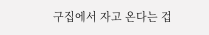구집에서 자고 온다는 겁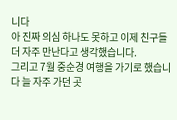니다
아 진짜 의심 하나도 못하고 이제 친구들 더 자주 만난다고 생각했습니다.
그리고 7월 중순경 여행을 가기로 했습니다 늘 자주 가던 곳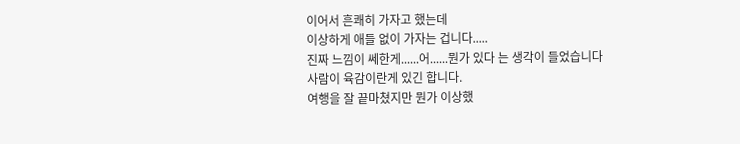이어서 흔쾌히 가자고 했는데
이상하게 애들 없이 가자는 겁니다.....
진짜 느낌이 쎄한게......어......뭔가 있다 는 생각이 들었습니다
사람이 육감이란게 있긴 합니다.
여행을 잘 끝마쳤지만 뭔가 이상했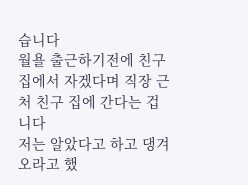습니다
월욜 출근하기전에 친구집에서 자겠다며 직장 근처 친구 집에 간다는 겁니다
저는 알았다고 하고 댕겨오라고 했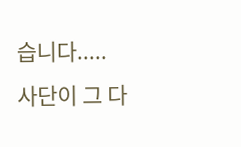습니다.....
사단이 그 다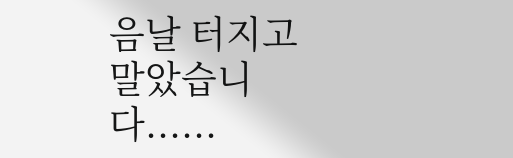음날 터지고 말았습니다......